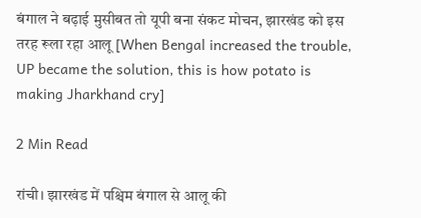बंगाल ने बढ़ाई मुसीबत तो यूपी बना संकट मोचन, झारखंड को इस तरह रूला रहा आलू [When Bengal increased the trouble, UP became the solution, this is how potato is making Jharkhand cry]

2 Min Read

रांची। झारखंड में पश्चिम बंगाल से आलू की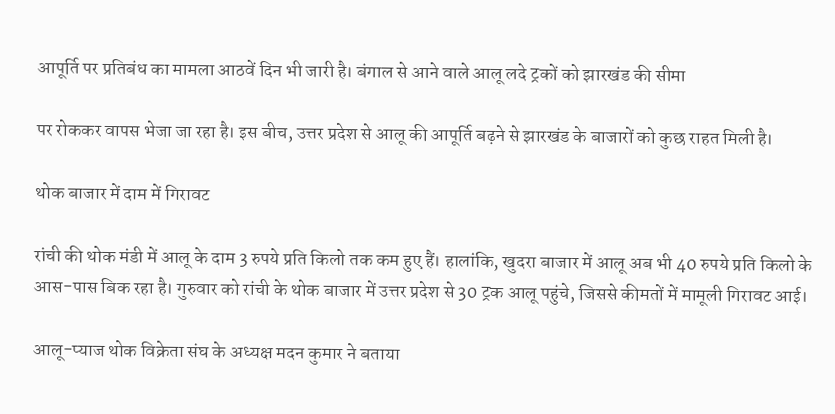आपूर्ति पर प्रतिबंध का मामला आठवें दिन भी जारी है। बंगाल से आने वाले आलू लदे ट्रकों को झारखंड की सीमा

पर रोककर वापस भेजा जा रहा है। इस बीच, उत्तर प्रदेश से आलू की आपूर्ति बढ़ने से झारखंड के बाजारों को कुछ राहत मिली है।

थोक बाजार में दाम में गिरावट

रांची की थोक मंडी में आलू के दाम 3 रुपये प्रति किलो तक कम हुए हैं। हालांकि, खुदरा बाजार में आलू अब भी 40 रुपये प्रति किलो के आस-पास बिक रहा है। गुरुवार को रांची के थोक बाजार में उत्तर प्रदेश से 30 ट्रक आलू पहुंचे, जिससे कीमतों में मामूली गिरावट आई।

आलू-प्याज थोक विक्रेता संघ के अध्यक्ष मदन कुमार ने बताया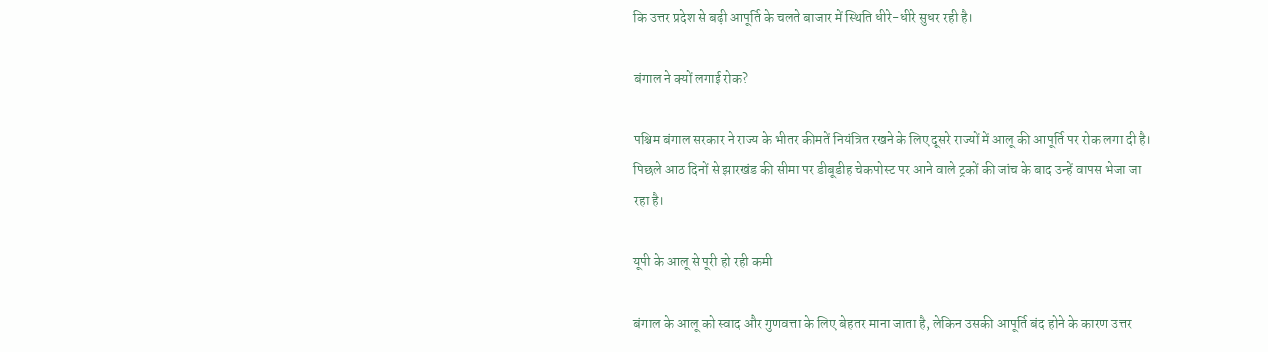कि उत्तर प्रदेश से बढ़ी आपूर्ति के चलते बाजार में स्थिति धीरे-धीरे सुधर रही है।

बंगाल ने क्यों लगाई रोक?

पश्चिम बंगाल सरकार ने राज्य के भीतर कीमतें नियंत्रित रखने के लिए दूसरे राज्यों में आलू की आपूर्ति पर रोक लगा दी है। पिछले आठ दिनों से झारखंड की सीमा पर डीबूडीह चेकपोस्ट पर आने वाले ट्रकों की जांच के बाद उन्हें वापस भेजा जा रहा है।

यूपी के आलू से पूरी हो रही कमी

बंगाल के आलू को स्वाद और गुणवत्ता के लिए बेहतर माना जाता है, लेकिन उसकी आपूर्ति बंद होने के कारण उत्तर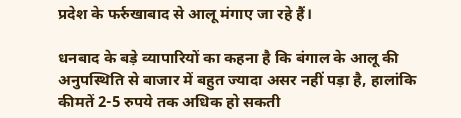प्रदेश के फर्रुखाबाद से आलू मंगाए जा रहे हैं।

धनबाद के बड़े व्यापारियों का कहना है कि बंगाल के आलू की अनुपस्थिति से बाजार में बहुत ज्यादा असर नहीं पड़ा है, हालांकि कीमतें 2-5 रुपये तक अधिक हो सकती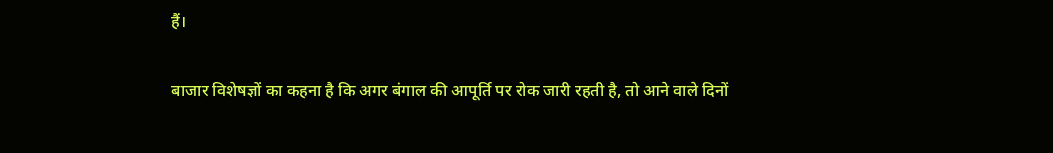हैं।

बाजार विशेषज्ञों का कहना है कि अगर बंगाल की आपूर्ति पर रोक जारी रहती है, तो आने वाले दिनों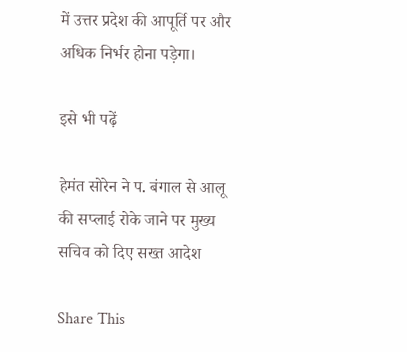में उत्तर प्रदेश की आपूर्ति पर और अधिक निर्भर होना पड़ेगा।

इसे भी पढ़ें

हेमंत सोरेन ने प. बंगाल से आलू की सप्लाई रोके जाने पर मुख्य सचिव को दिए सख्त आदेश

Share This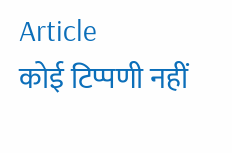Article
कोई टिप्पणी नहीं